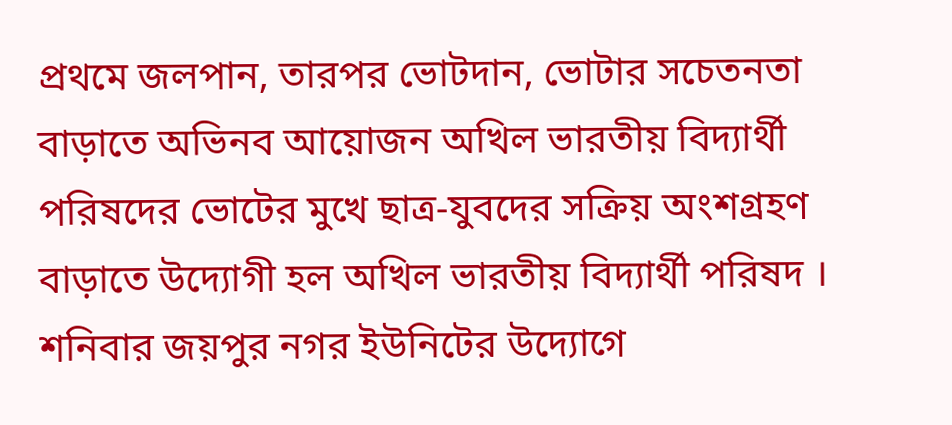প্রথমে জলপান, তারপর ভোটদান, ভোটার সচেতনতা বাড়াতে অভিনব আয়োজন অখিল ভারতীয় বিদ্যার্থী পরিষদের ভোটের মুখে ছাত্র-যুবদের সক্রিয় অংশগ্রহণ বাড়াতে উদ্যোগী হল অখিল ভারতীয় বিদ্যার্থী পরিষদ । শনিবার জয়পুর নগর ইউনিটের উদ্যোগে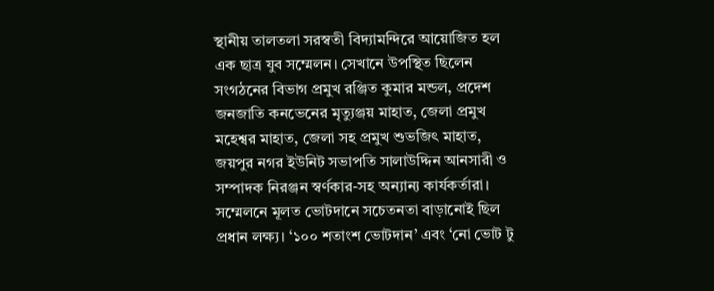স্থানীয় তালতলা সরস্বতী বিদ্যামন্দিরে আয়োজিত হল এক ছাত্র যুব সম্মেলন। সেখানে উপস্থিত ছিলেন সংগঠনের বিভাগ প্রমুখ রঞ্জিত কুমার মন্ডল, প্রদেশ জনজাতি কনভেনের মৃত্যুঞ্জয় মাহাত, জেলা প্রমুখ মহেশ্বর মাহাত, জেলা সহ প্রমুখ শুভজিৎ মাহাত, জয়পুর নগর ইউনিট সভাপতি সালাউদ্দিন আনসারী ও সম্পাদক নিরঞ্জন স্বর্ণকার-সহ অন্যান্য কার্যকর্তারা। সম্মেলনে মূলত ভোটদানে সচেতনতা বাড়ানোই ছিল প্রধান লক্ষ্য। ‘১০০ শতাংশ ভোটদান’ এবং ‘নো ভোট টু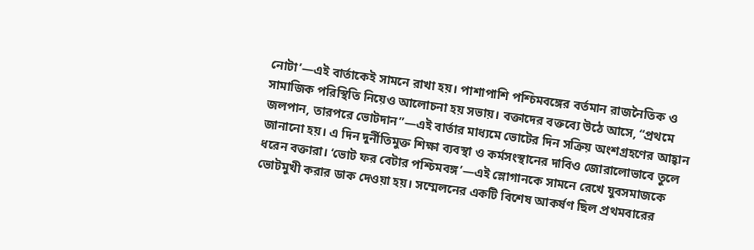নোটা’—এই বার্তাকেই সামনে রাখা হয়। পাশাপাশি পশ্চিমবঙ্গের বর্তমান রাজনৈতিক ও সামাজিক পরিস্থিতি নিয়েও আলোচনা হয় সভায়। বক্তাদের বক্তব্যে উঠে আসে, “প্রথমে জলপান, তারপরে ভোটদান”—এই বার্তার মাধ্যমে ভোটের দিন সক্রিয় অংশগ্রহণের আহ্বান জানানো হয়। এ দিন দুর্নীতিমুক্ত শিক্ষা ব্যবস্থা ও কর্মসংস্থানের দাবিও জোরালোভাবে তুলে ধরেন বক্তারা। ‘ভোট ফর বেটার পশ্চিমবঙ্গ’—এই স্লোগানকে সামনে রেখে যুবসমাজকে ভোটমুখী করার ডাক দেওয়া হয়। সম্মেলনের একটি বিশেষ আকর্ষণ ছিল প্রথমবারের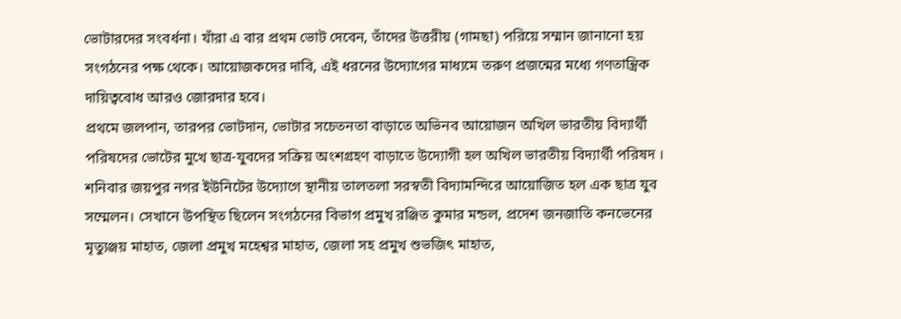ভোটারদের সংবর্ধনা। যাঁরা এ বার প্রথম ভোট দেবেন, তাঁদের উত্তরীয় (গামছা) পরিয়ে সম্মান জানানো হয় সংগঠনের পক্ষ থেকে। আয়োজকদের দাবি, এই ধরনের উদ্যোগের মাধ্যমে তরুণ প্রজন্মের মধ্যে গণতান্ত্রিক দায়িত্ববোধ আরও জোরদার হবে।
প্রথমে জলপান, তারপর ভোটদান, ভোটার সচেতনতা বাড়াতে অভিনব আয়োজন অখিল ভারতীয় বিদ্যার্থী পরিষদের ভোটের মুখে ছাত্র-যুবদের সক্রিয় অংশগ্রহণ বাড়াতে উদ্যোগী হল অখিল ভারতীয় বিদ্যার্থী পরিষদ । শনিবার জয়পুর নগর ইউনিটের উদ্যোগে স্থানীয় তালতলা সরস্বতী বিদ্যামন্দিরে আয়োজিত হল এক ছাত্র যুব সম্মেলন। সেখানে উপস্থিত ছিলেন সংগঠনের বিভাগ প্রমুখ রঞ্জিত কুমার মন্ডল, প্রদেশ জনজাতি কনভেনের মৃত্যুঞ্জয় মাহাত, জেলা প্রমুখ মহেশ্বর মাহাত, জেলা সহ প্রমুখ শুভজিৎ মাহাত,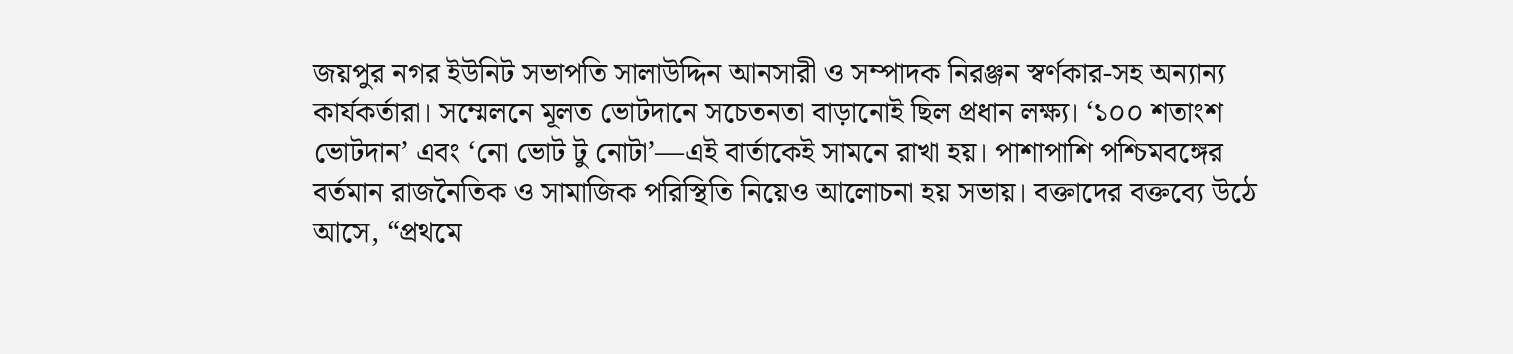জয়পুর নগর ইউনিট সভাপতি সালাউদ্দিন আনসারী ও সম্পাদক নিরঞ্জন স্বর্ণকার-সহ অন্যান্য কার্যকর্তারা। সম্মেলনে মূলত ভোটদানে সচেতনতা বাড়ানোই ছিল প্রধান লক্ষ্য। ‘১০০ শতাংশ ভোটদান’ এবং ‘নো ভোট টু নোটা’—এই বার্তাকেই সামনে রাখা হয়। পাশাপাশি পশ্চিমবঙ্গের বর্তমান রাজনৈতিক ও সামাজিক পরিস্থিতি নিয়েও আলোচনা হয় সভায়। বক্তাদের বক্তব্যে উঠে আসে, “প্রথমে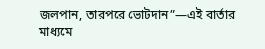জলপান, তারপরে ভোটদান”—এই বার্তার মাধ্যমে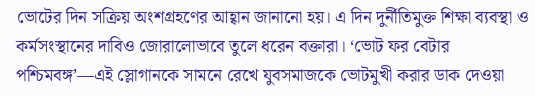ভোটের দিন সক্রিয় অংশগ্রহণের আহ্বান জানানো হয়। এ দিন দুর্নীতিমুক্ত শিক্ষা ব্যবস্থা ও কর্মসংস্থানের দাবিও জোরালোভাবে তুলে ধরেন বক্তারা। ‘ভোট ফর বেটার পশ্চিমবঙ্গ’—এই স্লোগানকে সামনে রেখে যুবসমাজকে ভোটমুখী করার ডাক দেওয়া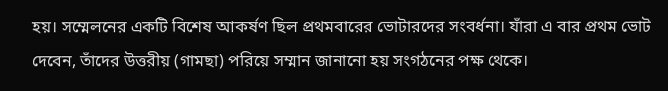হয়। সম্মেলনের একটি বিশেষ আকর্ষণ ছিল প্রথমবারের ভোটারদের সংবর্ধনা। যাঁরা এ বার প্রথম ভোট দেবেন, তাঁদের উত্তরীয় (গামছা) পরিয়ে সম্মান জানানো হয় সংগঠনের পক্ষ থেকে।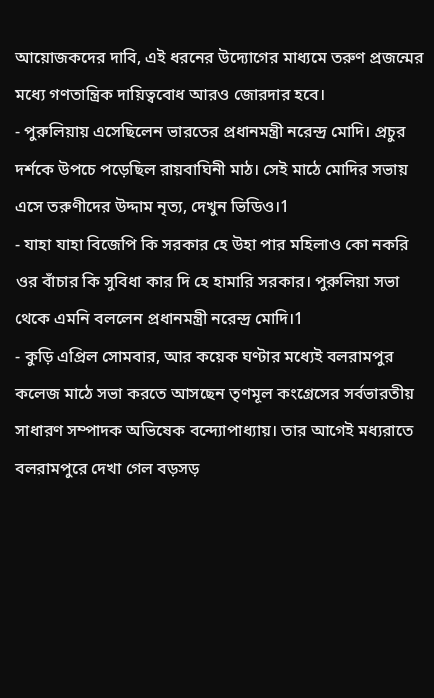আয়োজকদের দাবি, এই ধরনের উদ্যোগের মাধ্যমে তরুণ প্রজন্মের মধ্যে গণতান্ত্রিক দায়িত্ববোধ আরও জোরদার হবে।
- পুরুলিয়ায় এসেছিলেন ভারতের প্রধানমন্ত্রী নরেন্দ্র মোদি। প্রচুর দর্শকে উপচে পড়েছিল রায়বাঘিনী মাঠ। সেই মাঠে মোদির সভায় এসে তরুণীদের উদ্দাম নৃত্য, দেখুন ভিডিও।1
- যাহা যাহা বিজেপি কি সরকার হে উহা পার মহিলাও কো নকরি ওর বাঁচার কি সুবিধা কার দি হে হামারি সরকার। পুরুলিয়া সভা থেকে এমনি বললেন প্রধানমন্ত্রী নরেন্দ্র মোদি।1
- কুড়ি এপ্রিল সোমবার, আর কয়েক ঘণ্টার মধ্যেই বলরামপুর কলেজ মাঠে সভা করতে আসছেন তৃণমূল কংগ্রেসের সর্বভারতীয় সাধারণ সম্পাদক অভিষেক বন্দ্যোপাধ্যায়। তার আগেই মধ্যরাতে বলরামপুরে দেখা গেল বড়সড়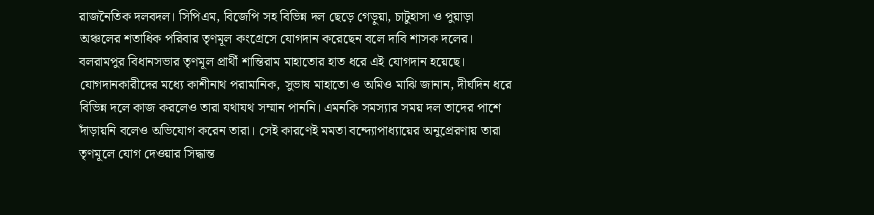রাজনৈতিক দলবদল। সিপিএম, বিজেপি সহ বিভিন্ন দল ছেড়ে গেড়ুয়া, চাটুহাসা ও পুয়াড়া অঞ্চলের শতাধিক পরিবার তৃণমূল কংগ্রেসে যোগদান করেছেন বলে দাবি শাসক দলের। বলরামপুর বিধানসভার তৃণমূল প্রার্থী শান্তিরাম মাহাতোর হাত ধরে এই যোগদান হয়েছে। যোগদানকারীদের মধ্যে কাশীনাথ পরামানিক, সুভাষ মাহাতো ও অমিও মাঝি জানান, দীর্ঘদিন ধরে বিভিন্ন দলে কাজ করলেও তারা যথাযথ সম্মান পাননি। এমনকি সমস্যার সময় দল তাদের পাশে দাঁড়ায়নি বলেও অভিযোগ করেন তারা। সেই কারণেই মমতা বন্দ্যোপাধ্যায়ের অনুপ্রেরণায় তারা তৃণমূলে যোগ দেওয়ার সিদ্ধান্ত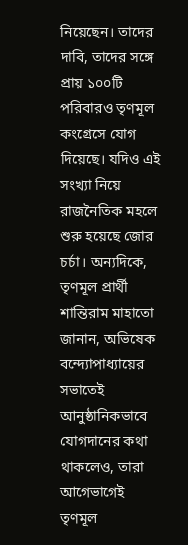নিয়েছেন। তাদের দাবি, তাদের সঙ্গে প্রায় ১০০টি পরিবারও তৃণমূল কংগ্রেসে যোগ দিয়েছে। যদিও এই সংখ্যা নিয়ে রাজনৈতিক মহলে শুরু হয়েছে জোর চর্চা। অন্যদিকে, তৃণমূল প্রার্থী শান্তিরাম মাহাতো জানান, অভিষেক বন্দ্যোপাধ্যায়ের সভাতেই আনুষ্ঠানিকভাবে যোগদানের কথা থাকলেও, তারা আগেভাগেই তৃণমূল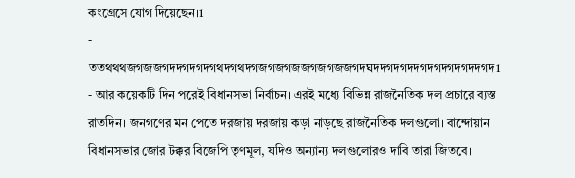কংগ্রেসে যোগ দিয়েছেন।1
- ততথথথজগজজগদদগদগদগথদগথদগজগজগজজগজগজজগদঘদদগদগদদগদগদগদগদদগদ1
- আর কয়েকটি দিন পরেই বিধানসভা নির্বাচন। এরই মধ্যে বিভিন্ন রাজনৈতিক দল প্রচারে ব্যস্ত রাতদিন। জনগণের মন পেতে দরজায় দরজায় কড়া নাড়ছে রাজনৈতিক দলগুলো। বান্দোয়ান বিধানসভার জোর টক্কর বিজেপি তৃণমূল, যদিও অন্যান্য দলগুলোরও দাবি তারা জিতবে।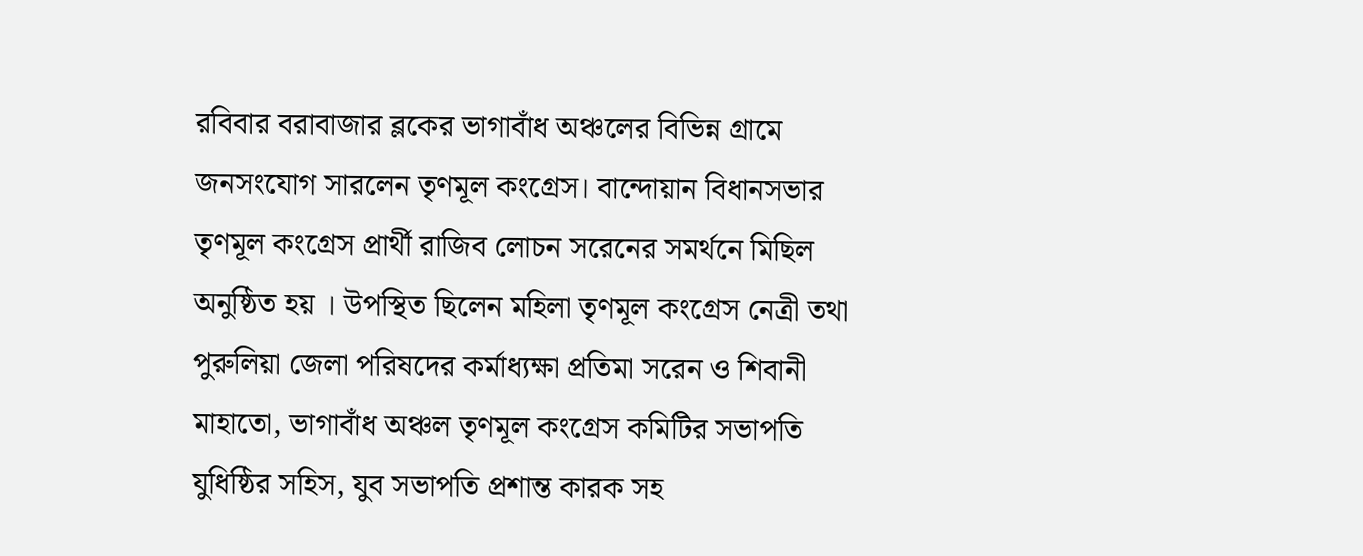রবিবার বরাবাজার ব্লকের ভাগাবাঁধ অঞ্চলের বিভিন্ন গ্রামে জনসংযোগ সারলেন তৃণমূল কংগ্রেস। বান্দোয়ান বিধানসভার তৃণমূল কংগ্রেস প্রার্থী রাজিব লোচন সরেনের সমর্থনে মিছিল অনুষ্ঠিত হয় । উপস্থিত ছিলেন মহিলা তৃণমূল কংগ্রেস নেত্রী তথা পুরুলিয়া জেলা পরিষদের কর্মাধ্যক্ষা প্রতিমা সরেন ও শিবানী মাহাতো, ভাগাবাঁধ অঞ্চল তৃণমূল কংগ্রেস কমিটির সভাপতি যুধিষ্ঠির সহিস, যুব সভাপতি প্রশান্ত কারক সহ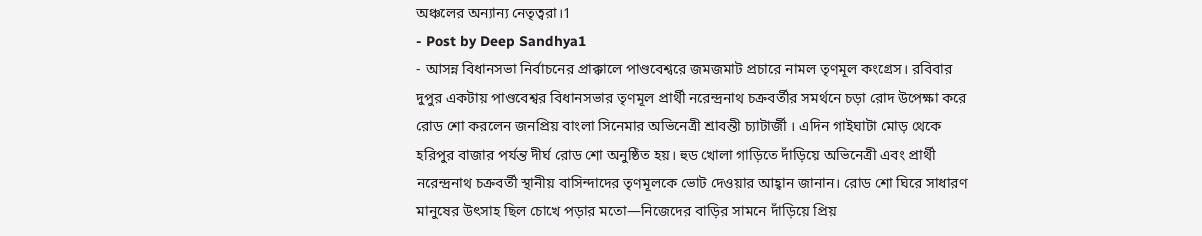অঞ্চলের অন্যান্য নেতৃত্বরা।1
- Post by Deep Sandhya1
- আসন্ন বিধানসভা নির্বাচনের প্রাক্কালে পাণ্ডবেশ্বরে জমজমাট প্রচারে নামল তৃণমূল কংগ্রেস। রবিবার দুপুর একটায় পাণ্ডবেশ্বর বিধানসভার তৃণমূল প্রার্থী নরেন্দ্রনাথ চক্রবর্তীর সমর্থনে চড়া রোদ উপেক্ষা করে রোড শো করলেন জনপ্রিয় বাংলা সিনেমার অভিনেত্রী শ্রাবন্তী চ্যাটার্জী । এদিন গাইঘাটা মোড় থেকে হরিপুর বাজার পর্যন্ত দীর্ঘ রোড শো অনুষ্ঠিত হয়। হুড খোলা গাড়িতে দাঁড়িয়ে অভিনেত্রী এবং প্রার্থী নরেন্দ্রনাথ চক্রবর্তী স্থানীয় বাসিন্দাদের তৃণমূলকে ভোট দেওয়ার আহ্বান জানান। রোড শো ঘিরে সাধারণ মানুষের উৎসাহ ছিল চোখে পড়ার মতো—নিজেদের বাড়ির সামনে দাঁড়িয়ে প্রিয়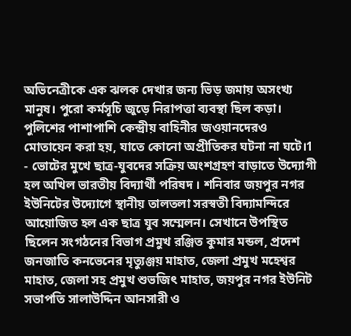অভিনেত্রীকে এক ঝলক দেখার জন্য ভিড় জমায় অসংখ্য মানুষ। পুরো কর্মসূচি জুড়ে নিরাপত্তা ব্যবস্থা ছিল কড়া। পুলিশের পাশাপাশি কেন্দ্রীয় বাহিনীর জওয়ানদেরও মোতায়েন করা হয়, যাতে কোনো অপ্রীতিকর ঘটনা না ঘটে।1
- ভোটের মুখে ছাত্র-যুবদের সক্রিয় অংশগ্রহণ বাড়াতে উদ্যোগী হল অখিল ভারতীয় বিদ্যার্থী পরিষদ । শনিবার জয়পুর নগর ইউনিটের উদ্যোগে স্থানীয় তালতলা সরস্বতী বিদ্যামন্দিরে আয়োজিত হল এক ছাত্র যুব সম্মেলন। সেখানে উপস্থিত ছিলেন সংগঠনের বিভাগ প্রমুখ রঞ্জিত কুমার মন্ডল, প্রদেশ জনজাতি কনভেনের মৃত্যুঞ্জয় মাহাত, জেলা প্রমুখ মহেশ্বর মাহাত, জেলা সহ প্রমুখ শুভজিৎ মাহাত, জয়পুর নগর ইউনিট সভাপতি সালাউদ্দিন আনসারী ও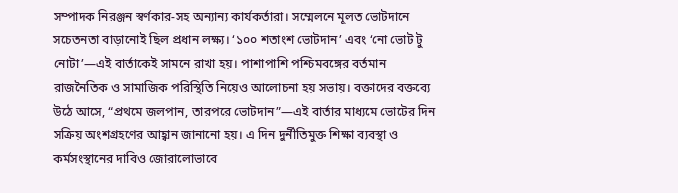সম্পাদক নিরঞ্জন স্বর্ণকার-সহ অন্যান্য কার্যকর্তারা। সম্মেলনে মূলত ভোটদানে সচেতনতা বাড়ানোই ছিল প্রধান লক্ষ্য। ‘১০০ শতাংশ ভোটদান’ এবং ‘নো ভোট টু নোটা’—এই বার্তাকেই সামনে রাখা হয়। পাশাপাশি পশ্চিমবঙ্গের বর্তমান রাজনৈতিক ও সামাজিক পরিস্থিতি নিয়েও আলোচনা হয় সভায়। বক্তাদের বক্তব্যে উঠে আসে, “প্রথমে জলপান, তারপরে ভোটদান”—এই বার্তার মাধ্যমে ভোটের দিন সক্রিয় অংশগ্রহণের আহ্বান জানানো হয়। এ দিন দুর্নীতিমুক্ত শিক্ষা ব্যবস্থা ও কর্মসংস্থানের দাবিও জোরালোভাবে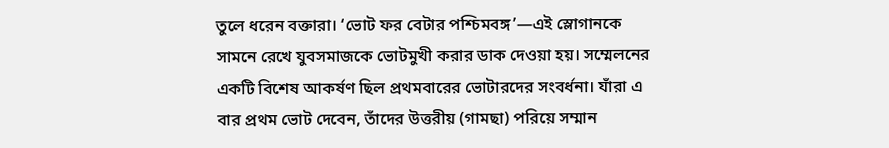তুলে ধরেন বক্তারা। ‘ভোট ফর বেটার পশ্চিমবঙ্গ’—এই স্লোগানকে সামনে রেখে যুবসমাজকে ভোটমুখী করার ডাক দেওয়া হয়। সম্মেলনের একটি বিশেষ আকর্ষণ ছিল প্রথমবারের ভোটারদের সংবর্ধনা। যাঁরা এ বার প্রথম ভোট দেবেন, তাঁদের উত্তরীয় (গামছা) পরিয়ে সম্মান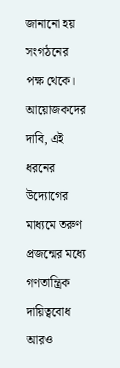জানানো হয় সংগঠনের পক্ষ থেকে। আয়োজকদের দাবি, এই ধরনের উদ্যোগের মাধ্যমে তরুণ প্রজন্মের মধ্যে গণতান্ত্রিক দায়িত্ববোধ আরও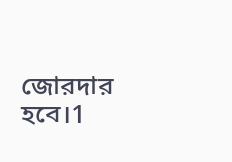জোরদার হবে।1